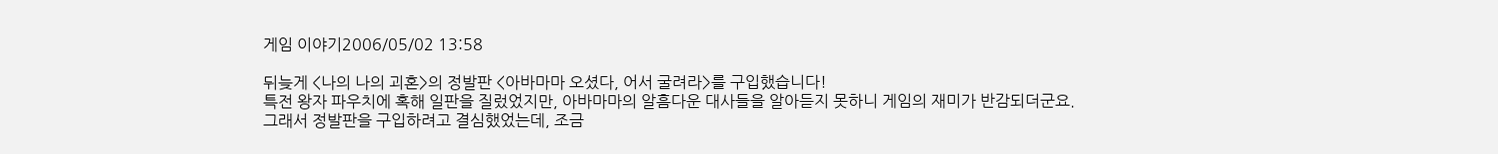게임 이야기2006/05/02 13:58

뒤늦게 <나의 나의 괴혼>의 정발판 <아바마마 오셨다, 어서 굴려라>를 구입했습니다!
특전 왕자 파우치에 혹해 일판을 질렀었지만, 아바마마의 알흠다운 대사들을 알아듣지 못하니 게임의 재미가 반감되더군요.
그래서 정발판을 구입하려고 결심했었는데, 조금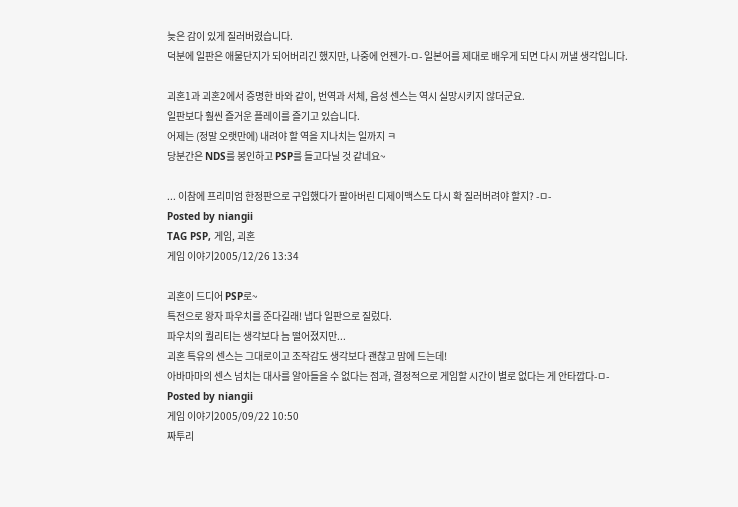늦은 감이 있게 질러버렸습니다.
덕분에 일판은 애물단지가 되어버리긴 했지만, 나중에 언젠가-ㅁ- 일본어를 제대로 배우게 되면 다시 꺼낼 생각입니다.

괴혼1과 괴혼2에서 증명한 바와 같이, 번역과 서체, 음성 센스는 역시 실망시키지 않더군요.
일판보다 훨씬 즐거운 플레이를 즐기고 있습니다.
어제는 (정말 오랫만에) 내려야 할 역을 지나치는 일까지 ㅋ
당분간은 NDS를 봉인하고 PSP를 들고다닐 것 같네요~

... 이참에 프리미엄 한정판으로 구입했다가 팔아버린 디제이맥스도 다시 확 질러버려야 할지? -ㅁ-
Posted by niangii
TAG PSP, 게임, 괴혼
게임 이야기2005/12/26 13:34

괴혼이 드디어 PSP로~
특전으로 왕자 파우치를 준다길래! 냅다 일판으로 질렀다.
파우치의 퀄리티는 생각보다 늠 떨어졌지만...
괴혼 특유의 센스는 그대로이고 조작감도 생각보다 괜찮고 맘에 드는데!
아바마마의 센스 넘치는 대사를 알아들을 수 없다는 점과, 결정적으로 게임할 시간이 별로 없다는 게 안타깝다-ㅁ-
Posted by niangii
게임 이야기2005/09/22 10:50
짜투리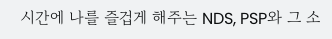시간에 나를 즐겁게 해주는 NDS, PSP와 그 소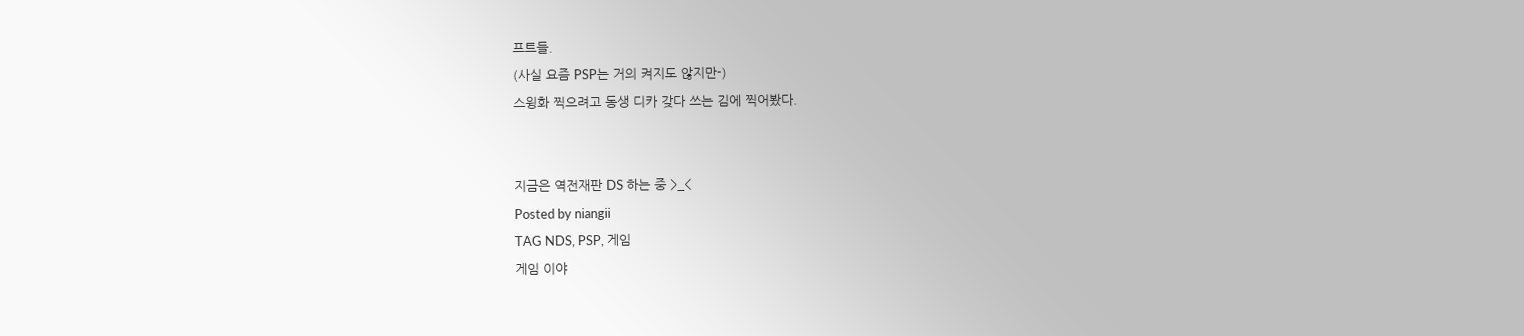프트들.
(사실 요즘 PSP는 거의 켜지도 않지만-)
스윙화 찍으려고 동생 디카 갖다 쓰는 김에 찍어봤다.


지금은 역전재판 DS 하는 중 >_<
Posted by niangii
TAG NDS, PSP, 게임
게임 이야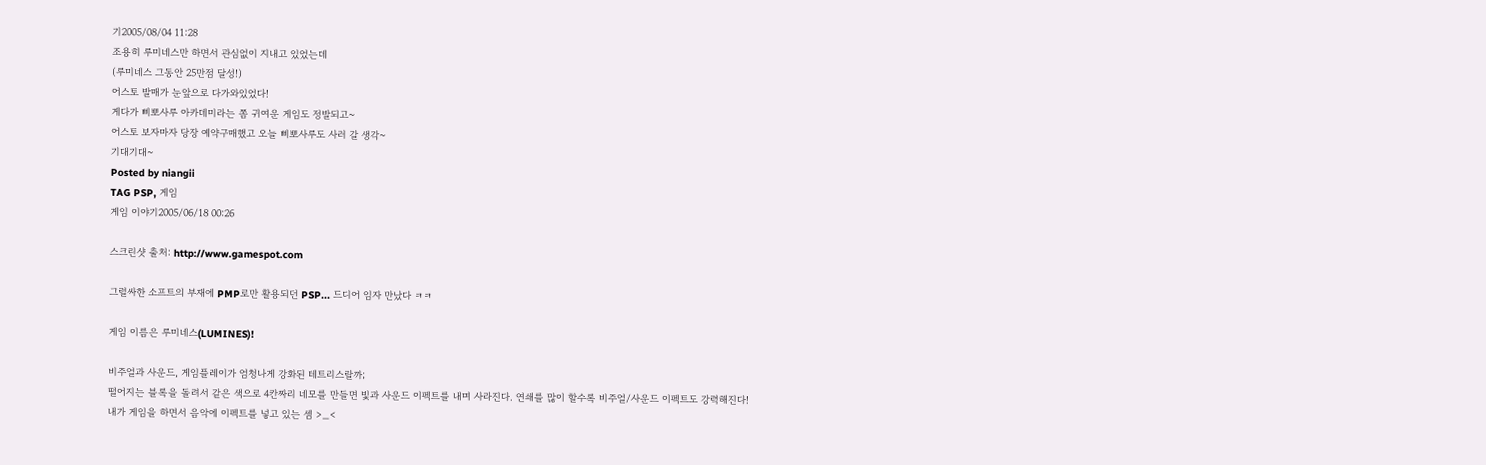기2005/08/04 11:28
조용히 루미네스만 하면서 관심없이 지내고 있었는데
(루미네스 그동안 25만점 달성!)
어스토 발매가 눈앞으로 다가와있었다!
게다가 삐뽀사루 아카데미라는 쫌 귀여운 게임도 정발되고~
어스토 보자마자 당장 예약구매했고 오늘 삐뽀사루도 사러 갈 생각~
기대기대~
Posted by niangii
TAG PSP, 게임
게임 이야기2005/06/18 00:26

스크린샷 출처: http://www.gamespot.com

그럴싸한 소프트의 부재에 PMP로만 활용되던 PSP... 드디어 임자 만났다 ㅋㅋ

게임 이름은 루미네스(LUMINES)!

비주얼과 사운드, 게임플레이가 엄청나게 강화된 테트리스랄까;
떨어지는 블록을 돌려서 같은 색으로 4칸짜리 네모를 만들면 빛과 사운드 이펙트를 내며 사라진다. 연쇄를 많이 할수록 비주얼/사운드 이펙트도 강력해진다!
내가 게임을 하면서 음악에 이펙트를 넣고 있는 셈 >_<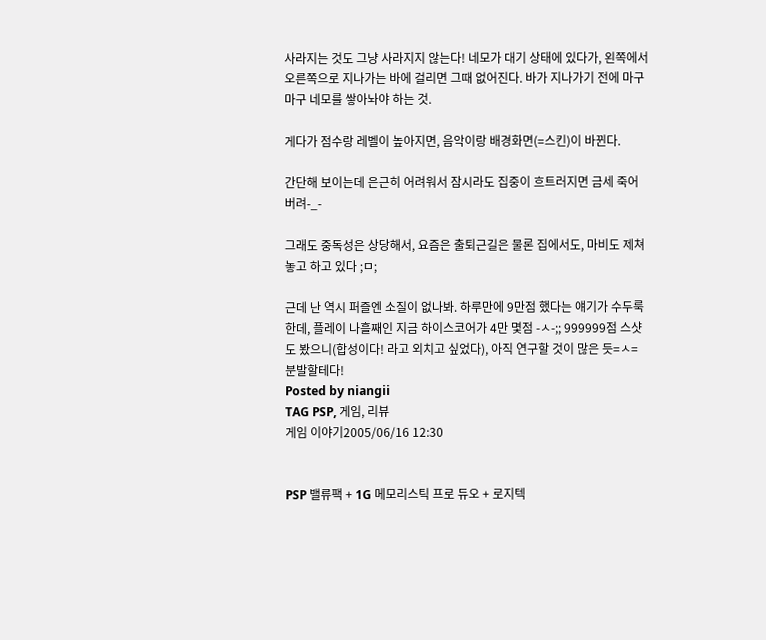사라지는 것도 그냥 사라지지 않는다! 네모가 대기 상태에 있다가, 왼쪽에서 오른쪽으로 지나가는 바에 걸리면 그때 없어진다. 바가 지나가기 전에 마구마구 네모를 쌓아놔야 하는 것.

게다가 점수랑 레벨이 높아지면, 음악이랑 배경화면(=스킨)이 바뀐다.

간단해 보이는데 은근히 어려워서 잠시라도 집중이 흐트러지면 금세 죽어버려-_-

그래도 중독성은 상당해서, 요즘은 출퇴근길은 물론 집에서도, 마비도 제쳐놓고 하고 있다 ;ㅁ;

근데 난 역시 퍼즐엔 소질이 없나봐. 하루만에 9만점 했다는 얘기가 수두룩한데, 플레이 나흘째인 지금 하이스코어가 4만 몇점 -ㅅ-;; 999999점 스샷도 봤으니(합성이다! 라고 외치고 싶었다), 아직 연구할 것이 많은 듯=ㅅ=
분발할테다!
Posted by niangii
TAG PSP, 게임, 리뷰
게임 이야기2005/06/16 12:30


PSP 밸류팩 + 1G 메모리스틱 프로 듀오 + 로지텍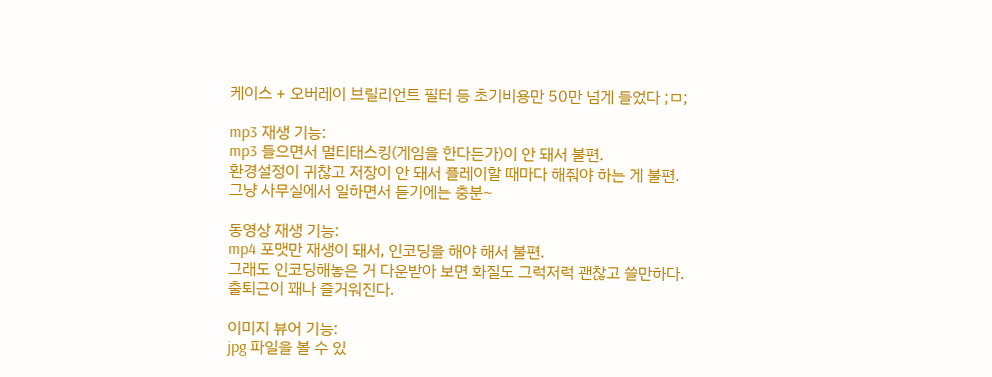케이스 + 오버레이 브릴리언트 필터 등 초기비용만 50만 넘게 들었다 ;ㅁ;

mp3 재생 기능:
mp3 들으면서 멀티태스킹(게임을 한다든가)이 안 돼서 불편.
환경설정이 귀찮고 저장이 안 돼서 플레이할 때마다 해줘야 하는 게 불편.
그냥 사무실에서 일하면서 듣기에는 충분~

동영상 재생 기능:
mp4 포맷만 재생이 돼서, 인코딩을 해야 해서 불편.
그래도 인코딩해놓은 거 다운받아 보면 화질도 그럭저럭 괜찮고 쓸만하다.
출퇴근이 꽤나 즐거워진다.

이미지 뷰어 기능:
jpg 파일을 볼 수 있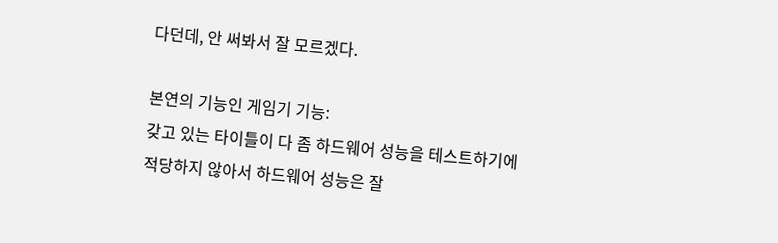다던데, 안 써봐서 잘 모르겠다.

본연의 기능인 게임기 기능:
갖고 있는 타이틀이 다 좀 하드웨어 성능을 테스트하기에 적당하지 않아서 하드웨어 성능은 잘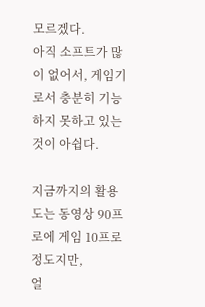모르겠다.
아직 소프트가 많이 없어서, 게임기로서 충분히 기능하지 못하고 있는 것이 아쉽다.

지금까지의 활용도는 동영상 90프로에 게임 10프로 정도지만,
얼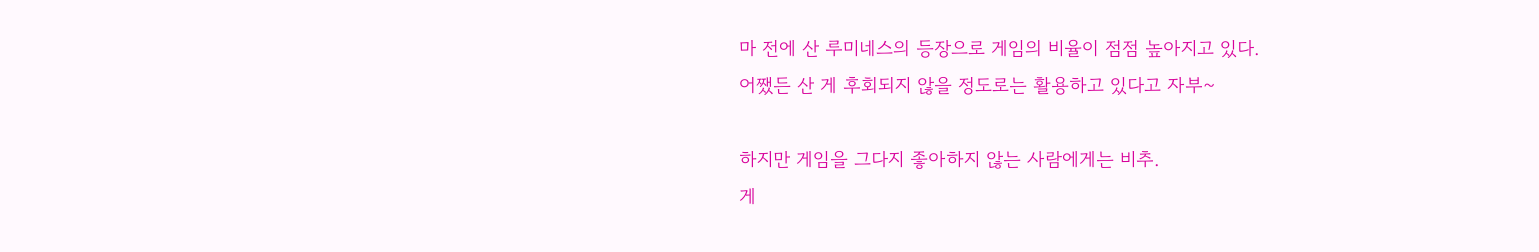마 전에 산 루미네스의 등장으로 게임의 비율이 점점 높아지고 있다.
어쨌든 산 게 후회되지 않을 정도로는 활용하고 있다고 자부~

하지만 게임을 그다지 좋아하지 않는 사람에게는 비추.
게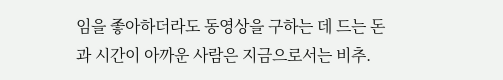임을 좋아하더라도 동영상을 구하는 데 드는 돈과 시간이 아까운 사람은 지금으로서는 비추.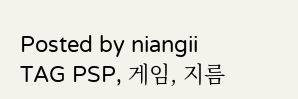Posted by niangii
TAG PSP, 게임, 지름